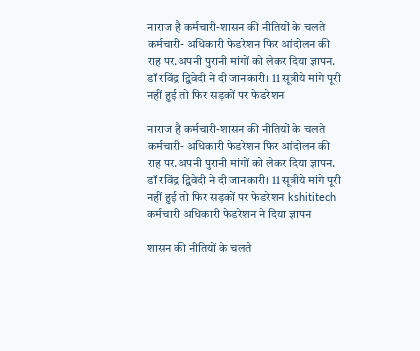नाराज है कर्मचारी-शासन की नीतियों के चलते कर्मचारी- अधिकारी फेडरेशन फिर आंदोलन की राह पर.अपनी पुरानी मांगों को लेकर दिया ज्ञापन. डॉ रविंद्र द्विवेदी ने दी जानकारी। 11 सूत्रीये मांगे पूरी नहीं हुई तो फिर सड़कों पर फेडरेशन

नाराज है कर्मचारी-शासन की नीतियों के चलते कर्मचारी- अधिकारी फेडरेशन फिर आंदोलन की राह पर.अपनी पुरानी मांगों को लेकर दिया ज्ञापन. डॉ रविंद्र द्विवेदी ने दी जानकारी। 11 सूत्रीये मांगे पूरी नहीं हुई तो फिर सड़कों पर फेडरेशन kshititech
कर्मचारी अधिकारी फेडरेशन ने दिया ज्ञापन

शासन की नीतियों के चलते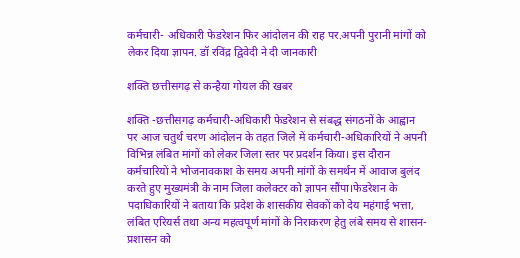कर्मचारी- अधिकारी फेडरेशन फिर आंदोलन की राह पर.अपनी पुरानी मांगों को लेकर दिया ज्ञापन. डॉ रविंद्र द्विवेदी ने दी जानकारी

शक्ति छत्तीसगढ़ से कन्हैया गोयल की खबर

शक्ति -छत्तीसगढ़ कर्मचारी-अधिकारी फेडरेशन से संबद्ध संगठनों के आह्वान पर आज चतुर्थ चरण आंदोलन के तहत जिले में कर्मचारी-अधिकारियों ने अपनी विभिन्न लंबित मांगों को लेकर जिला स्तर पर प्रदर्शन किया। इस दौरान कर्मचारियों ने भोजनावकाश के समय अपनी मांगों के समर्थन में आवाज बुलंद करते हुए मुख्यमंत्री के नाम जिला कलेक्टर को ज्ञापन सौंपा।फेडरेशन के पदाधिकारियों ने बताया कि प्रदेश के शासकीय सेवकों को देय महंगाई भत्ता, लंबित एरियर्स तथा अन्य महत्वपूर्ण मांगों के निराकरण हेतु लंबे समय से शासन-प्रशासन को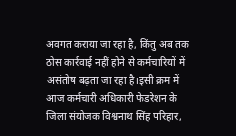अवगत कराया जा रहा है, किंतु अब तक ठोस कार्रवाई नहीं होने से कर्मचारियों में असंतोष बढ़ता जा रहा है।इसी क्रम में आज कर्मचारी अधिकारी फेडरेशन के जिला संयोजक विश्वनाथ सिंह परिहार,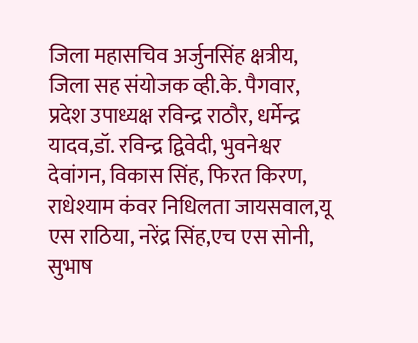जिला महासचिव अर्जुनसिंह क्षत्रीय, जिला सह संयोजक व्ही.के. पैगवार, प्रदेश उपाध्यक्ष रविन्द्र राठौर, धर्मेन्द्र यादव,डॉ. रविन्द्र द्विवेदी, भुवनेश्वर देवांगन, विकास सिंह, फिरत किरण, राधेश्याम कंवर निधिलता जायसवाल,यू एस राठिया, नरेंद्र सिंह,एच एस सोनी, सुभाष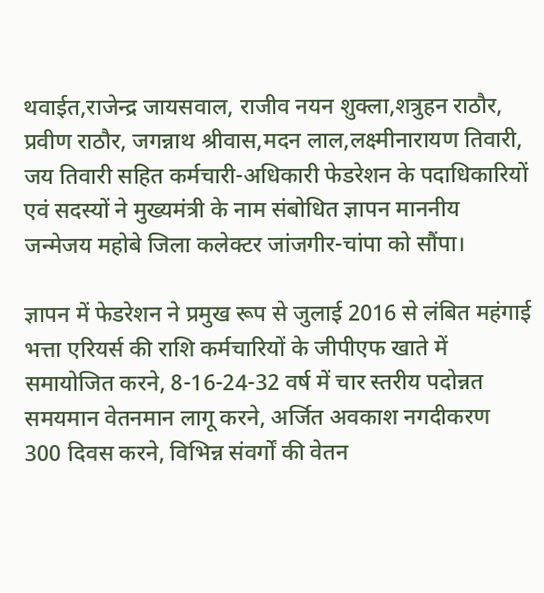थवाईत,राजेन्द्र जायसवाल, राजीव नयन शुक्ला,शत्रुहन राठौर, प्रवीण राठौर, जगन्नाथ श्रीवास,मदन लाल,लक्ष्मीनारायण तिवारी, जय तिवारी सहित कर्मचारी-अधिकारी फेडरेशन के पदाधिकारियों एवं सदस्यों ने मुख्यमंत्री के नाम संबोधित ज्ञापन माननीय जन्मेजय महोबे जिला कलेक्टर जांजगीर-चांपा को सौंपा।

ज्ञापन में फेडरेशन ने प्रमुख रूप से जुलाई 2016 से लंबित महंगाई भत्ता एरियर्स की राशि कर्मचारियों के जीपीएफ खाते में समायोजित करने, 8-16-24-32 वर्ष में चार स्तरीय पदोन्नत समयमान वेतनमान लागू करने, अर्जित अवकाश नगदीकरण 300 दिवस करने, विभिन्न संवर्गों की वेतन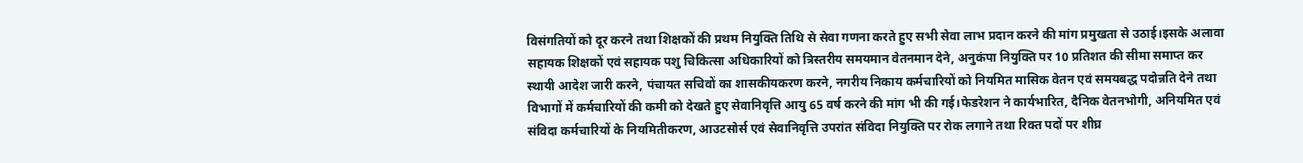विसंगतियों को दूर करने तथा शिक्षकों की प्रथम नियुक्ति तिथि से सेवा गणना करते हुए सभी सेवा लाभ प्रदान करने की मांग प्रमुखता से उठाई।इसके अलावा सहायक शिक्षकों एवं सहायक पशु चिकित्सा अधिकारियों को त्रिस्तरीय समयमान वेतनमान देने, अनुकंपा नियुक्ति पर 10 प्रतिशत की सीमा समाप्त कर स्थायी आदेश जारी करने, पंचायत सचिवों का शासकीयकरण करने, नगरीय निकाय कर्मचारियों को नियमित मासिक वेतन एवं समयबद्ध पदोन्नति देने तथा विभागों में कर्मचारियों की कमी को देखते हुए सेवानिवृत्ति आयु 65 वर्ष करने की मांग भी की गई।फेडरेशन ने कार्यभारित, दैनिक वेतनभोगी, अनियमित एवं संविदा कर्मचारियों के नियमितीकरण, आउटसोर्स एवं सेवानिवृत्ति उपरांत संविदा नियुक्ति पर रोक लगाने तथा रिक्त पदों पर शीघ्र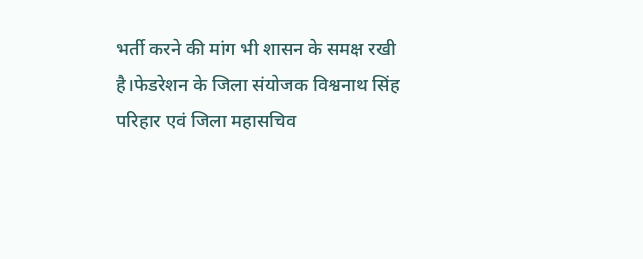भर्ती करने की मांग भी शासन के समक्ष रखी है।फेडरेशन के जिला संयोजक विश्वनाथ सिंह परिहार एवं जिला महासचिव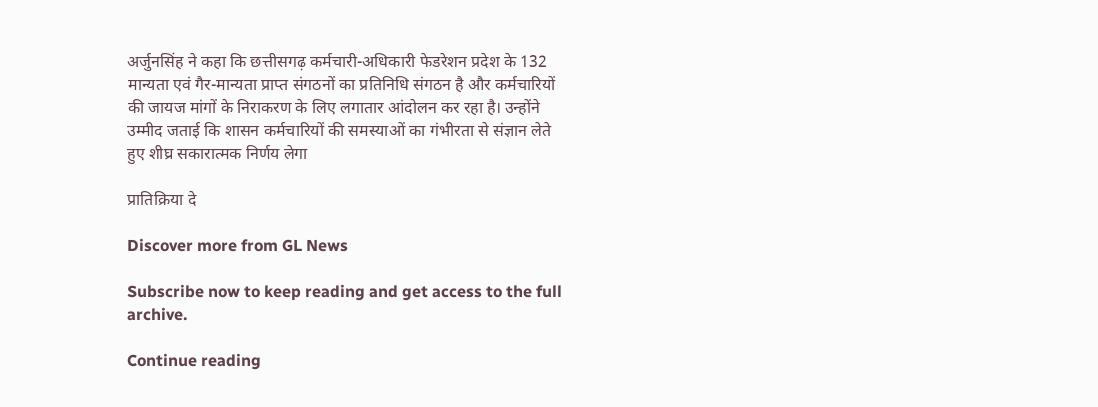अर्जुनसिंह ने कहा कि छत्तीसगढ़ कर्मचारी-अधिकारी फेडरेशन प्रदेश के 132 मान्यता एवं गैर-मान्यता प्राप्त संगठनों का प्रतिनिधि संगठन है और कर्मचारियों की जायज मांगों के निराकरण के लिए लगातार आंदोलन कर रहा है। उन्होंने उम्मीद जताई कि शासन कर्मचारियों की समस्याओं का गंभीरता से संज्ञान लेते हुए शीघ्र सकारात्मक निर्णय लेगा

प्रातिक्रिया दे

Discover more from GL News

Subscribe now to keep reading and get access to the full archive.

Continue reading